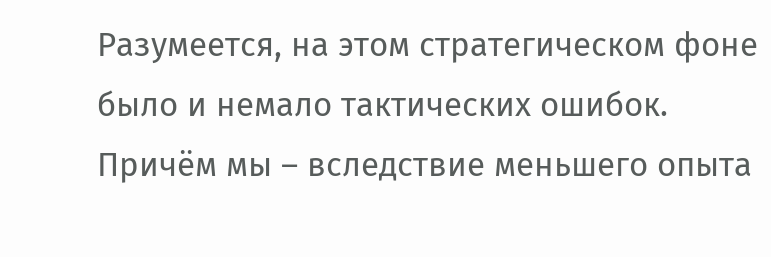Разумеется, на этом стратегическом фоне было и немало тактических ошибок. Причём мы – вследствие меньшего опыта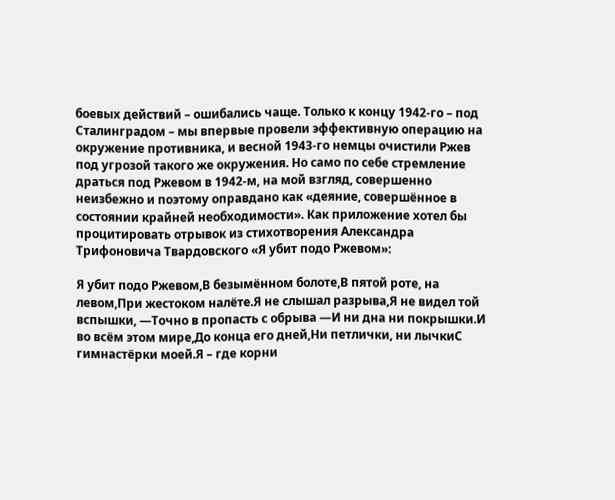боевых действий – ошибались чаще. Только к концу 1942-го – под Сталинградом – мы впервые провели эффективную операцию на окружение противника, и весной 1943-го немцы очистили Ржев под угрозой такого же окружения. Но само по себе стремление драться под Ржевом в 1942-м, на мой взгляд, совершенно неизбежно и поэтому оправдано как «деяние, совершённое в состоянии крайней необходимости». Как приложение хотел бы процитировать отрывок из стихотворения Александра Трифоновича Твардовского «Я убит подо Ржевом»:

Я убит подо Ржевом,В безымённом болоте,В пятой роте, на левом,При жестоком налёте.Я не слышал разрыва,Я не видел той вспышки, —Точно в пропасть с обрыва —И ни дна ни покрышки.И во всём этом мире,До конца его дней,Ни петлички, ни лычкиС гимнастёрки моей.Я – где корни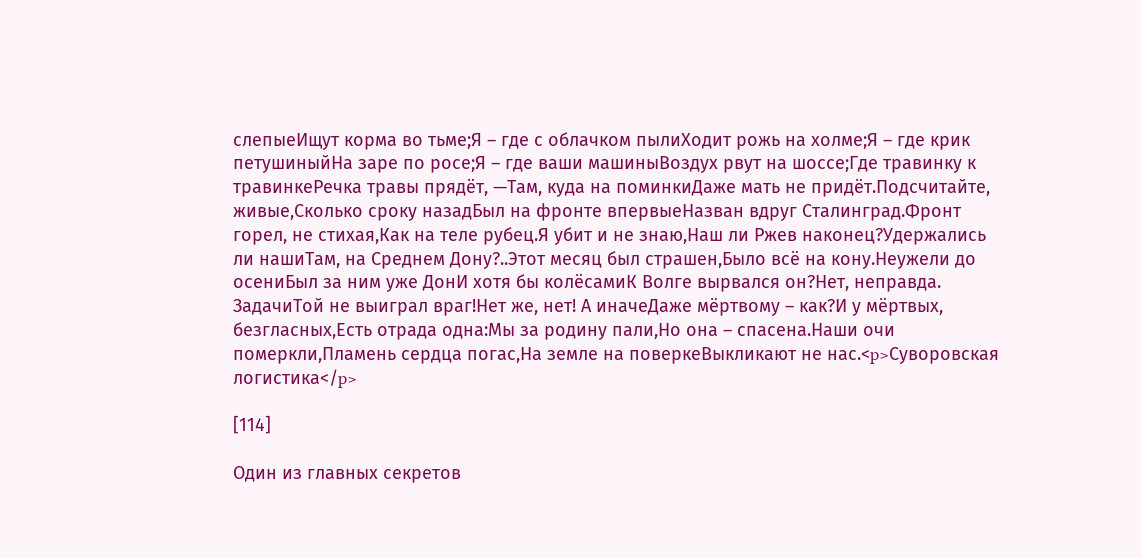слепыеИщут корма во тьме;Я – где с облачком пылиХодит рожь на холме;Я – где крик петушиныйНа заре по росе;Я – где ваши машиныВоздух рвут на шоссе;Где травинку к травинкеРечка травы прядёт, —Там, куда на поминкиДаже мать не придёт.Подсчитайте, живые,Сколько сроку назадБыл на фронте впервыеНазван вдруг Сталинград.Фронт горел, не стихая,Как на теле рубец.Я убит и не знаю,Наш ли Ржев наконец?Удержались ли нашиТам, на Среднем Дону?..Этот месяц был страшен,Было всё на кону.Неужели до осениБыл за ним уже ДонИ хотя бы колёсамиК Волге вырвался он?Нет, неправда. ЗадачиТой не выиграл враг!Нет же, нет! А иначеДаже мёртвому – как?И у мёртвых, безгласных,Есть отрада одна:Мы за родину пали,Но она – спасена.Наши очи померкли,Пламень сердца погас,На земле на поверкеВыкликают не нас.<p>Суворовская логистика</p>

[114]

Один из главных секретов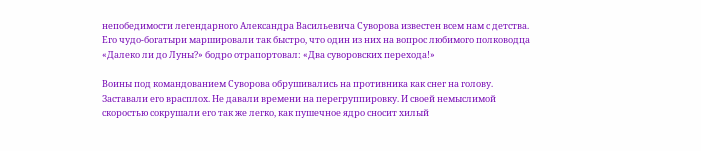непобедимости легендарного Александра Васильевича Суворова известен всем нам с детства. Его чудо-богатыри маршировали так быстро, что один из них на вопрос любимого полководца «Далеко ли до Луны?» бодро отрапортовал: «Два суворовских перехода!»

Воины под командованием Суворова обрушивались на противника как снег на голову. Заставали его врасплох. Не давали времени на перегруппировку. И своей немыслимой скоростью сокрушали его так же легко, как пушечное ядро сносит хилый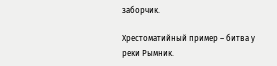заборчик.

Хрестоматийный пример – битва у реки Рымник.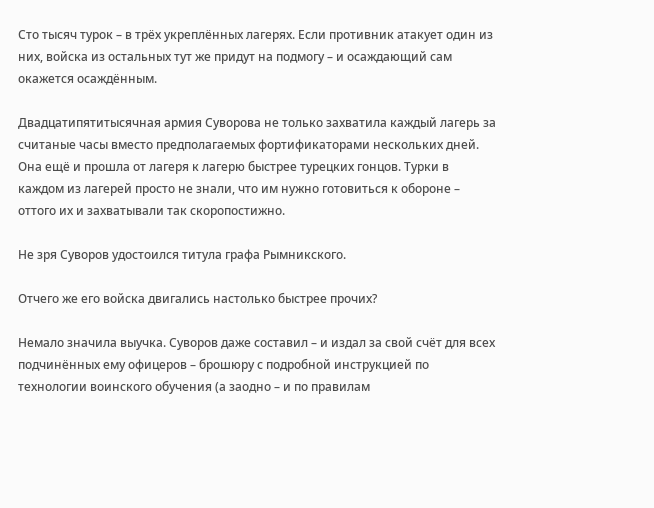Сто тысяч турок – в трёх укреплённых лагерях. Если противник атакует один из них, войска из остальных тут же придут на подмогу – и осаждающий сам окажется осаждённым.

Двадцатипятитысячная армия Суворова не только захватила каждый лагерь за считаные часы вместо предполагаемых фортификаторами нескольких дней. Она ещё и прошла от лагеря к лагерю быстрее турецких гонцов. Турки в каждом из лагерей просто не знали, что им нужно готовиться к обороне – оттого их и захватывали так скоропостижно.

Не зря Суворов удостоился титула графа Рымникского.

Отчего же его войска двигались настолько быстрее прочих?

Немало значила выучка. Суворов даже составил – и издал за свой счёт для всех подчинённых ему офицеров – брошюру с подробной инструкцией по технологии воинского обучения (а заодно – и по правилам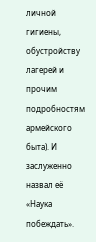личной гигиены, обустройству лагерей и прочим подробностям армейского быта). И заслуженно назвал её «Наука побеждать».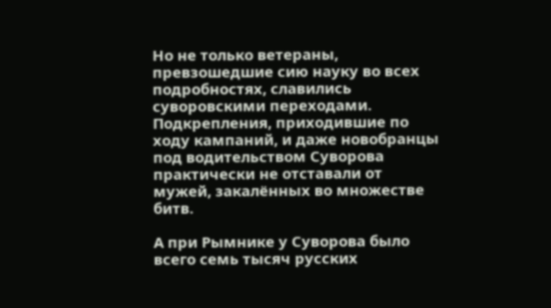Но не только ветераны, превзошедшие сию науку во всех подробностях, славились суворовскими переходами. Подкрепления, приходившие по ходу кампаний, и даже новобранцы под водительством Суворова практически не отставали от мужей, закалённых во множестве битв.

А при Рымнике у Суворова было всего семь тысяч русских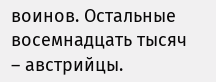воинов. Остальные восемнадцать тысяч – австрийцы.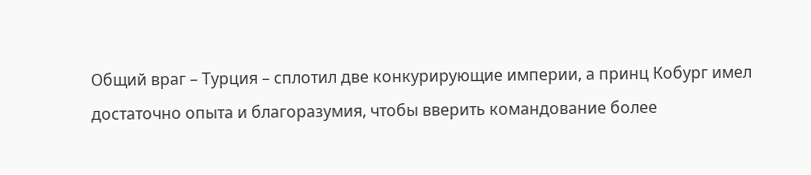Общий враг – Турция – сплотил две конкурирующие империи, а принц Кобург имел достаточно опыта и благоразумия, чтобы вверить командование более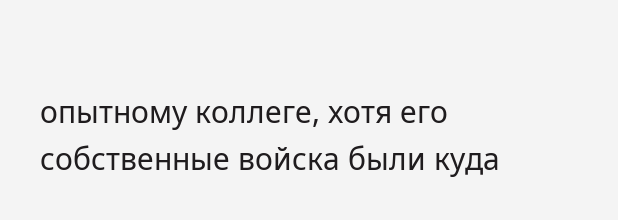опытному коллеге, хотя его собственные войска были куда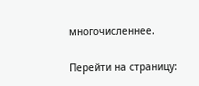многочисленнее.

Перейти на страницу: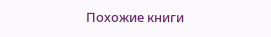Похожие книги